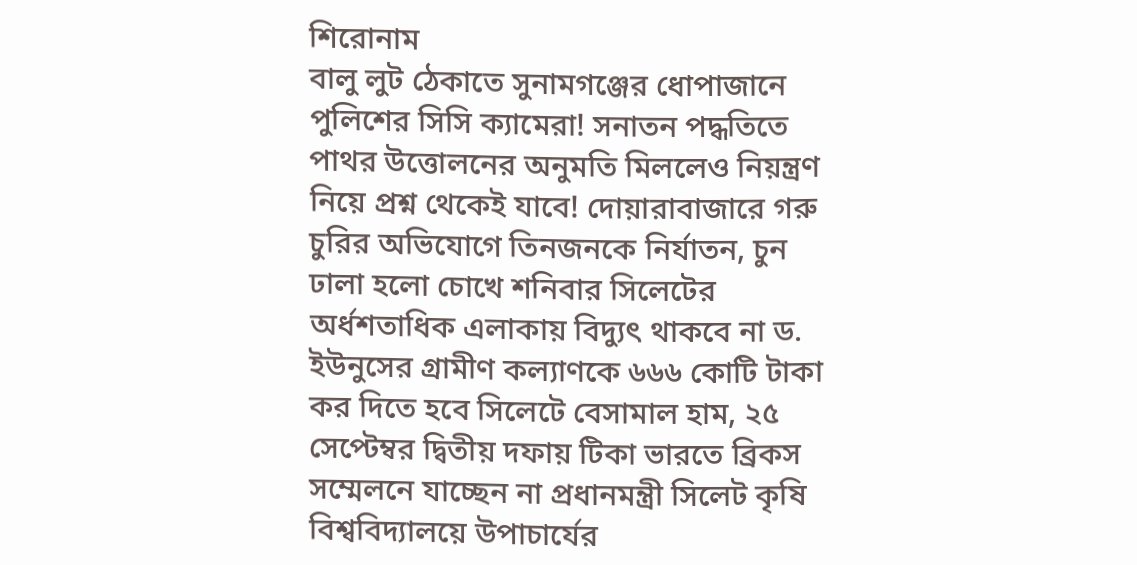শিরোনাম
বালু লুট ঠেকাতে সুনামগঞ্জের ধোপাজানে পুলিশের সিসি ক্যামেরা! সনাতন পদ্ধতিতে পাথর উত্তোলনের অনুমতি মিললেও নিয়ন্ত্রণ নিয়ে প্রশ্ন থেকেই যাবে! দোয়ারাবাজারে গরু চুরির অভিযোগে তিনজনকে নির্যাতন, চুন ঢালা হলো চোখে শনিবার সিলেটের অর্ধশতাধিক এলাকায় বিদ্যুৎ থাকবে না ড. ইউনুসের গ্রামীণ কল্যাণকে ৬৬৬ কোটি টাকা কর দিতে হবে সিলেটে বেসামাল হাম, ২৫ সেপ্টেম্বর দ্বিতীয় দফায় টিকা ভারতে ব্রিকস সম্মেলনে যাচ্ছেন না প্রধানমন্ত্রী সিলেট কৃষি বিশ্ববিদ্যালয়ে উপাচার্যের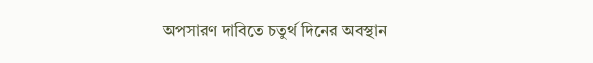অপসারণ দাবিতে চতুর্থ দিনের অবস্থান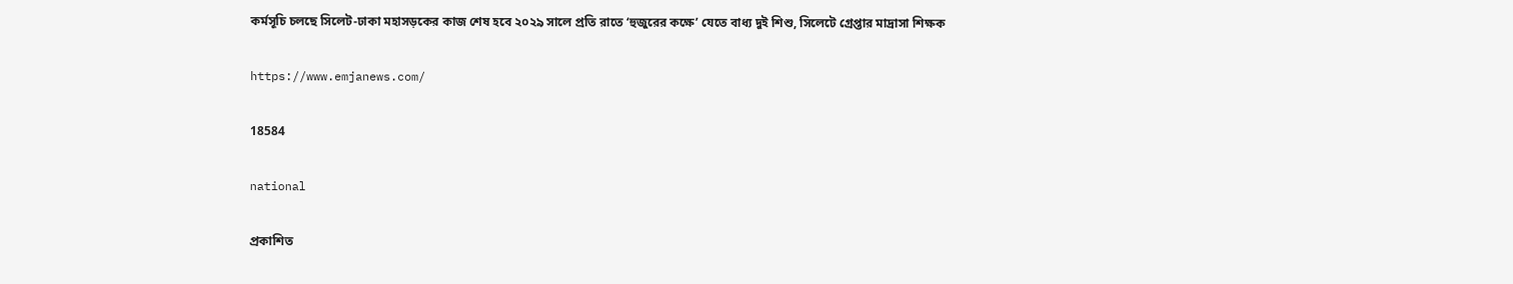কর্মসূচি চলছে সিলেট-ঢাকা মহাসড়কের কাজ শেষ হবে ২০২৯ সালে প্রতি রাতে ‘হুজুরের কক্ষে’ যেতে বাধ্য দুই শিশু, সিলেটে গ্রেপ্তার মাদ্রাসা শিক্ষক

https://www.emjanews.com/

18584

national

প্রকাশিত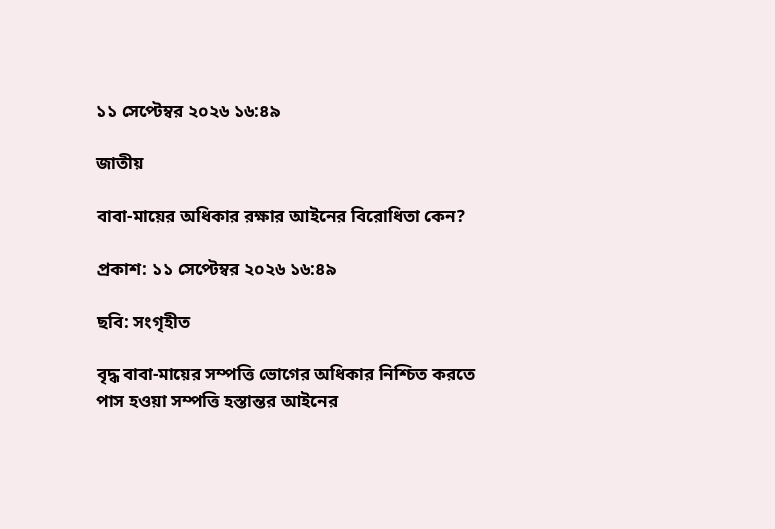১১ সেপ্টেম্বর ২০২৬ ১৬:৪৯

জাতীয়

বাবা-মায়ের অধিকার রক্ষার আইনের বিরোধিতা কেন?

প্রকাশ: ১১ সেপ্টেম্বর ২০২৬ ১৬:৪৯

ছবি: সংগৃহীত

বৃদ্ধ বাবা-মায়ের সম্পত্তি ভোগের অধিকার নিশ্চিত করতে পাস হওয়া সম্পত্তি হস্তান্তর আইনের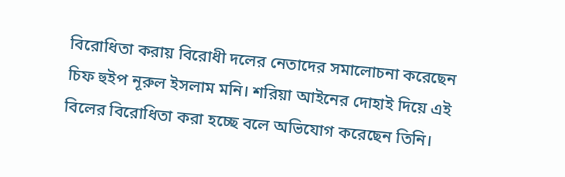বিরোধিতা করায় বিরোধী দলের নেতাদের সমালোচনা করেছেন চিফ হুইপ নূরুল ইসলাম মনি। শরিয়া আইনের দোহাই দিয়ে এই বিলের বিরোধিতা করা হচ্ছে বলে অভিযোগ করেছেন তিনি।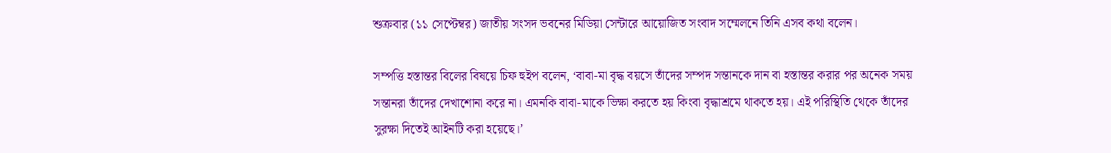শুক্রবার (১১ সেপ্টেম্বর) জাতীয় সংসদ ভবনের মিডিয়া সেন্টারে আয়োজিত সংবাদ সম্মেলনে তিনি এসব কথা বলেন।

সম্পত্তি হস্তান্তর বিলের বিষয়ে চিফ হুইপ বলেন, ‘বাবা-মা বৃদ্ধ বয়সে তাঁদের সম্পদ সন্তানকে দান বা হস্তান্তর করার পর অনেক সময় সন্তানরা তাঁদের দেখাশোনা করে না। এমনকি বাবা-মাকে ভিক্ষা করতে হয় কিংবা বৃদ্ধাশ্রমে থাকতে হয়। এই পরিস্থিতি থেকে তাঁদের সুরক্ষা দিতেই আইনটি করা হয়েছে।’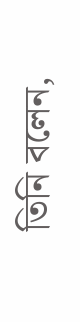তিনি বলেন,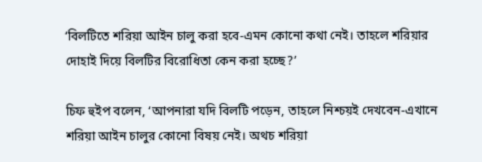‘বিলটিতে শরিয়া আইন চালু করা হবে-এমন কোনো কথা নেই। তাহলে শরিয়ার দোহাই দিয়ে বিলটির বিরোধিতা কেন করা হচ্ছে?’

চিফ হুইপ বলেন, ‘আপনারা যদি বিলটি পড়েন, তাহলে নিশ্চয়ই দেখবেন-এখানে শরিয়া আইন চালুর কোনো বিষয় নেই। অথচ শরিয়া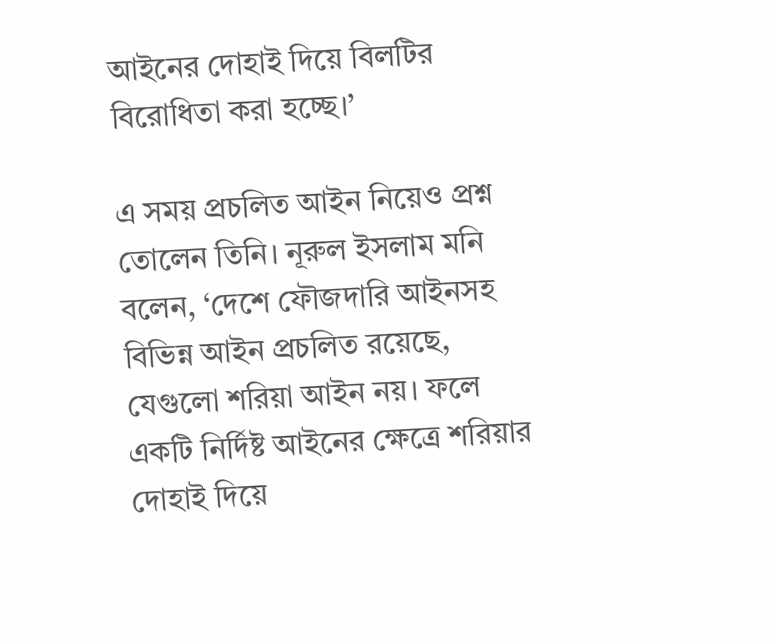আইনের দোহাই দিয়ে বিলটির বিরোধিতা করা হচ্ছে।’

এ সময় প্রচলিত আইন নিয়েও প্রশ্ন তোলেন তিনি। নূরুল ইসলাম মনি বলেন, ‘দেশে ফৌজদারি আইনসহ বিভিন্ন আইন প্রচলিত রয়েছে, যেগুলো শরিয়া আইন নয়। ফলে একটি নির্দিষ্ট আইনের ক্ষেত্রে শরিয়ার দোহাই দিয়ে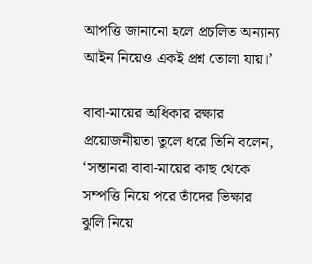আপত্তি জানানো হলে প্রচলিত অন্যান্য আইন নিয়েও একই প্রশ্ন তোলা যায়।’

বাবা-মায়ের অধিকার রক্ষার প্রয়োজনীয়তা তুলে ধরে তিনি বলেন, ‘সন্তানরা বাবা-মায়ের কাছ থেকে সম্পত্তি নিয়ে পরে তাঁদের ভিক্ষার ঝুলি নিয়ে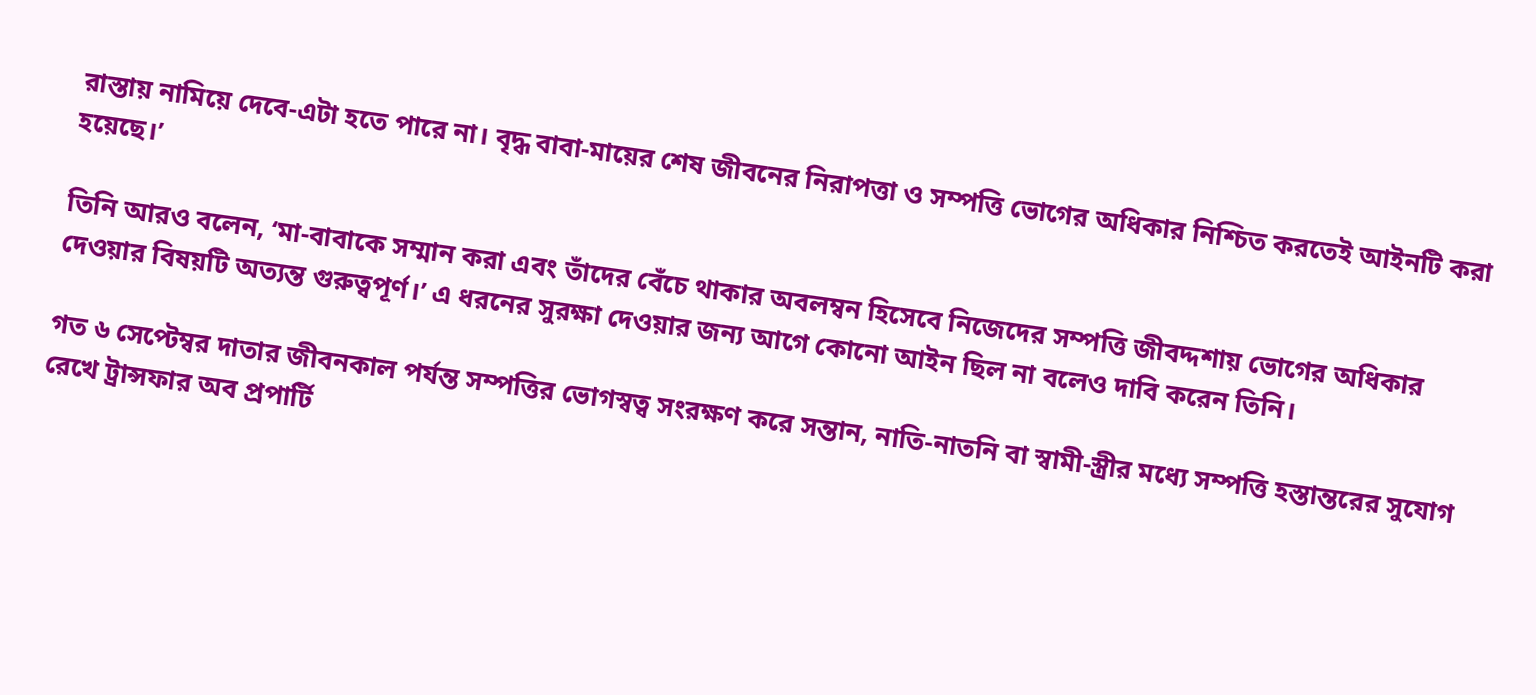রাস্তায় নামিয়ে দেবে-এটা হতে পারে না। বৃদ্ধ বাবা-মায়ের শেষ জীবনের নিরাপত্তা ও সম্পত্তি ভোগের অধিকার নিশ্চিত করতেই আইনটি করা হয়েছে।’

তিনি আরও বলেন, ‘মা-বাবাকে সম্মান করা এবং তাঁদের বেঁচে থাকার অবলম্বন হিসেবে নিজেদের সম্পত্তি জীবদ্দশায় ভোগের অধিকার দেওয়ার বিষয়টি অত্যন্ত গুরুত্বপূর্ণ।’ এ ধরনের সুরক্ষা দেওয়ার জন্য আগে কোনো আইন ছিল না বলেও দাবি করেন তিনি।

গত ৬ সেপ্টেম্বর দাতার জীবনকাল পর্যন্ত সম্পত্তির ভোগস্বত্ব সংরক্ষণ করে সন্তান, নাতি-নাতনি বা স্বামী-স্ত্রীর মধ্যে সম্পত্তি হস্তান্তরের সুযোগ রেখে ট্রান্সফার অব প্রপার্টি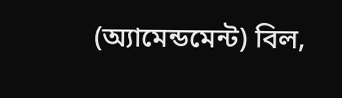(অ্যামেন্ডমেন্ট) বিল,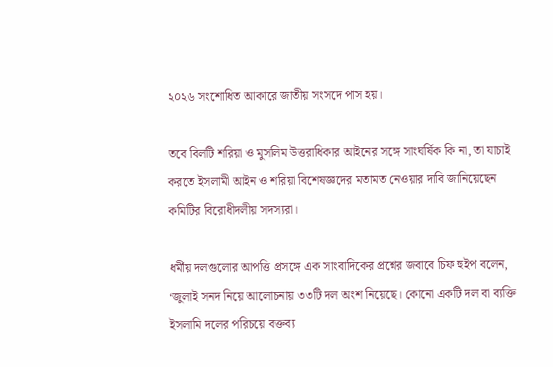২০২৬ সংশোধিত আকারে জাতীয় সংসদে পাস হয়।

তবে বিলটি শরিয়া ও মুসলিম উত্তরাধিকার আইনের সঙ্গে সাংঘর্ষিক কি না, তা যাচাই করতে ইসলামী আইন ও শরিয়া বিশেষজ্ঞদের মতামত নেওয়ার দাবি জানিয়েছেন কমিটির বিরোধীদলীয় সদস্যরা।

ধর্মীয় দলগুলোর আপত্তি প্রসঙ্গে এক সাংবাদিকের প্রশ্নের জবাবে চিফ হুইপ বলেন, ‘জুলাই সনদ নিয়ে আলোচনায় ৩৩টি দল অংশ নিয়েছে। কোনো একটি দল বা ব্যক্তি ইসলামি দলের পরিচয়ে বক্তব্য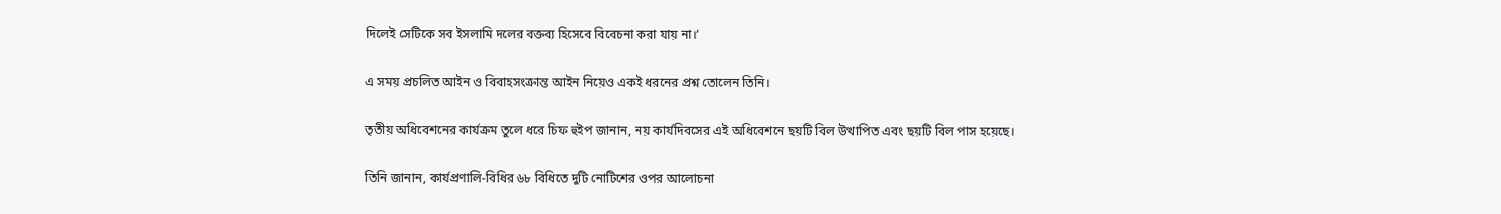দিলেই সেটিকে সব ইসলামি দলের বক্তব্য হিসেবে বিবেচনা করা যায় না।’

এ সময় প্রচলিত আইন ও বিবাহসংক্রান্ত আইন নিয়েও একই ধরনের প্রশ্ন তোলেন তিনি।

তৃতীয় অধিবেশনের কার্যক্রম তুলে ধরে চিফ হুইপ জানান, নয় কার্যদিবসের এই অধিবেশনে ছয়টি বিল উত্থাপিত এবং ছয়টি বিল পাস হয়েছে।

তিনি জানান, কার্যপ্রণালি-বিধির ৬৮ বিধিতে দুটি নোটিশের ওপর আলোচনা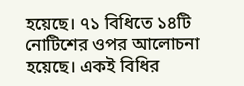হয়েছে। ৭১ বিধিতে ১৪টি নোটিশের ওপর আলোচনা হয়েছে। একই বিধির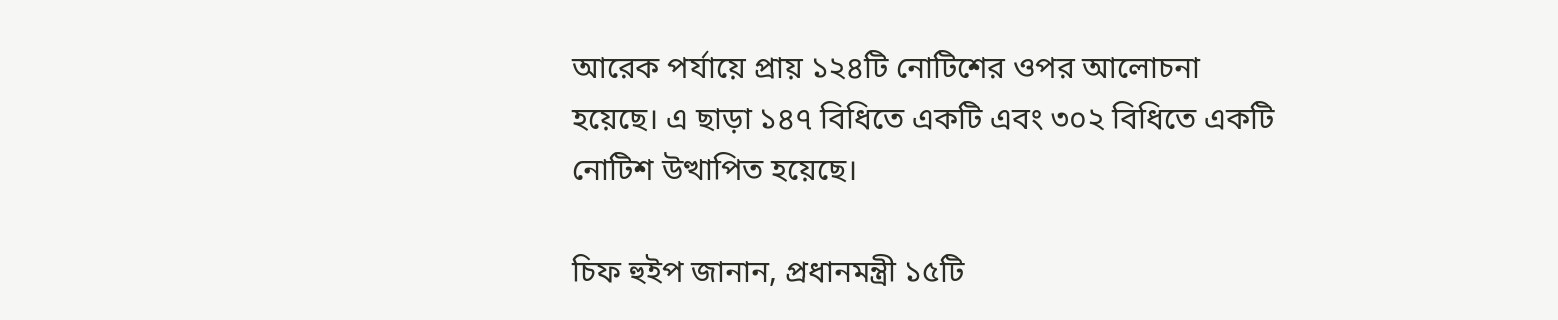আরেক পর্যায়ে প্রায় ১২৪টি নোটিশের ওপর আলোচনা হয়েছে। এ ছাড়া ১৪৭ বিধিতে একটি এবং ৩০২ বিধিতে একটি নোটিশ উত্থাপিত হয়েছে।

চিফ হুইপ জানান, প্রধানমন্ত্রী ১৫টি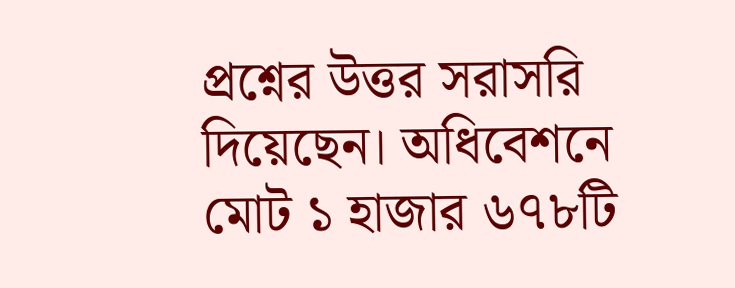প্রশ্নের উত্তর সরাসরি দিয়েছেন। অধিবেশনে মোট ১ হাজার ৬৭৮টি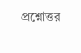প্রশ্নোত্তর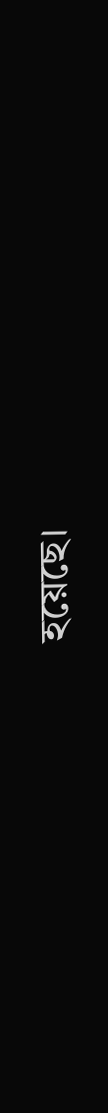হয়েছে।